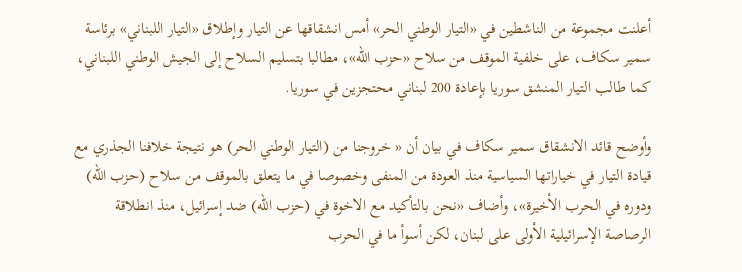أعلنت مجموعة من الناشطين في «التيار الوطني الحر» أمس انشقاقها عن التيار وإطلاق «التيار اللبناني» برئاسة سمير سكاف، على خلفية الموقف من سلاح «حزب الله»، مطالبا بتسليم السلاح إلى الجيش الوطني اللبناني، كما طالب التيار المنشق سوريا بإعادة 200 لبناني محتجزين في سوريا.

وأوضح قائد الانشقاق سمير سكاف في بيان أن « خروجنا من (التيار الوطني الحر) هو نتيجة خلافنا الجذري مع قيادة التيار في خياراتها السياسية منذ العودة من المنفى وخصوصا في ما يتعلق بالموقف من سلاح (حزب الله) ودوره في الحرب الأخيرة»، وأضاف «نحن بالتأكيد مع الاخوة في (حزب الله) ضد إسرائيل، منذ انطلاقة الرصاصة الإسرائيلية الأولى على لبنان، لكن أسوأ ما في الحرب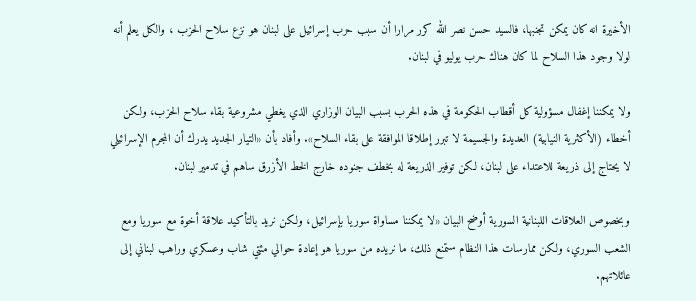الأخيرة انه كان يمكن تجنبها، فالسيد حسن نصر الله كرر مرارا أن سبب حرب إسرائيل على لبنان هو نزع سلاح الحزب ، والكل يعلم أنه لولا وجود هذا السلاح لما كان هناك حرب يوليو في لبنان.

ولا يمكننا إغفال مسؤولية كل أقطاب الحكومة في هذه الحرب بسبب البيان الوزاري الذي يغطي مشروعية بقاء سلاح الحزب، ولكن أخطاء (الأكثرية النيابية) العديدة والجسيمة لا تبرر إطلاقا الموافقة على بقاء السلاح». وأفاد بأن «التيار الجديد يدرك أن المجرم الإسرائيلي لا يحتاج إلى ذريعة للاعتداء على لبنان، لكن توفير الذريعة له بخطف جنوده خارج الخط الأزرق ساهم في تدمير لبنان.

وبخصوص العلاقات اللبنانية السورية أوضح البيان «لا يمكننا مساواة سوريا بإسرائيل، ولكن نريد بالتأكيد علاقة أخوة مع سوريا ومع الشعب السوري، ولكن ممارسات هذا النظام ستمنع ذلك، ما نريده من سوريا هو إعادة حوالي مئتي شاب وعسكري وراهب لبناني إلى عائلاتهم.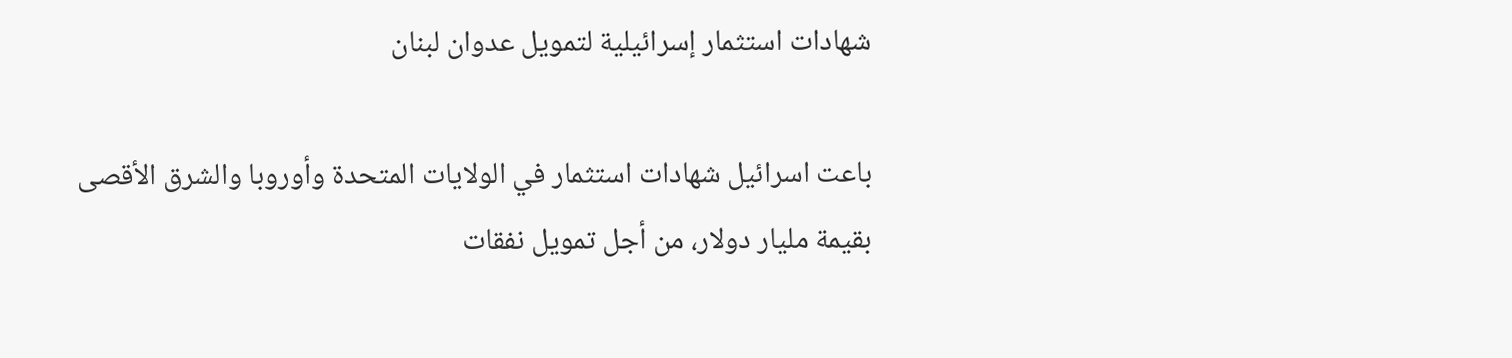شهادات استثمار إسرائيلية لتمويل عدوان لبنان

باعت اسرائيل شهادات استثمار في الولايات المتحدة وأوروبا والشرق الأقصى بقيمة مليار دولار، من أجل تمويل نفقات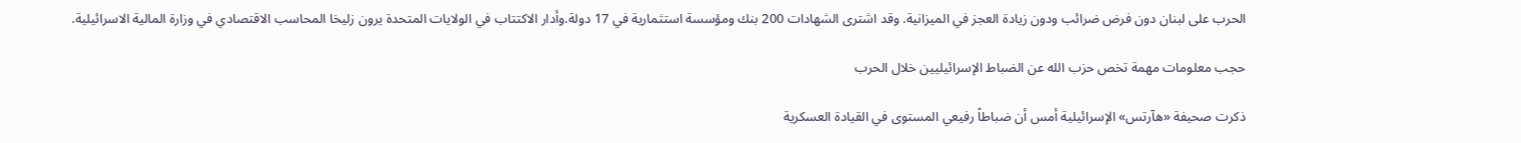الحرب على لبنان دون فرض ضرائب ودون زيادة العجز في الميزانية. وقد اشترى الشهادات 200 بنك ومؤسسة استثمارية في 17 دولة.وأدار الاكتتاب في الولايات المتحدة يرون زليخا المحاسب الاقتصادي في وزارة المالية الاسرائيلية.

حجب معلومات مهمة تخص حزب الله عن الضباط الإسرائيليين خلال الحرب

ذكرت صحيفة «هآرتس» الإسرائيلية أمس أن ضباطاً رفيعي المستوى في القيادة العسكرية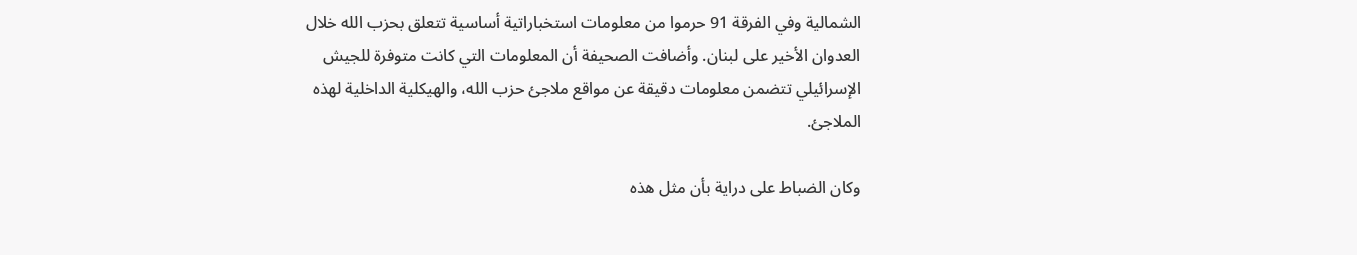الشمالية وفي الفرقة 91 حرموا من معلومات استخباراتية أساسية تتعلق بحزب الله خلال العدوان الأخير على لبنان. وأضافت الصحيفة أن المعلومات التي كانت متوفرة للجيش الإسرائيلي تتضمن معلومات دقيقة عن مواقع ملاجئ حزب الله، والهيكلية الداخلية لهذه الملاجئ.

وكان الضباط على دراية بأن مثل هذه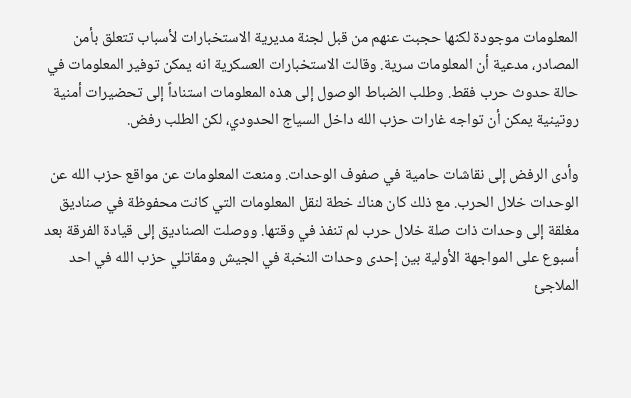المعلومات موجودة لكنها حجبت عنهم من قبل لجنة مديرية الاستخبارات لأسباب تتعلق بأمن المصادر، مدعية أن المعلومات سرية. وقالت الاستخبارات العسكرية انه يمكن توفير المعلومات في حالة حدوث حرب فقط. وطلب الضباط الوصول إلى هذه المعلومات استناداً إلى تحضيرات أمنية روتينية يمكن أن تواجه غارات حزب الله داخل السياج الحدودي، لكن الطلب رفض.

وأدى الرفض إلى نقاشات حامية في صفوف الوحدات. ومنعت المعلومات عن مواقع حزب الله عن الوحدات خلال الحرب. مع ذلك كان هناك خطة لنقل المعلومات التي كانت محفوظة في صناديق مغلقة إلى وحدات ذات صلة خلال حرب لم تنفذ في وقتها. ووصلت الصناديق إلى قيادة الفرقة بعد أسبوع على المواجهة الأولية بين إحدى وحدات النخبة في الجيش ومقاتلي حزب الله في احد الملاجئ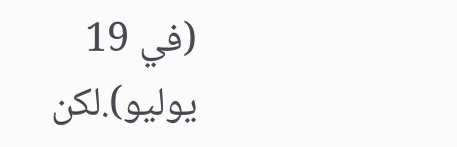(في 19 يوليو).لكن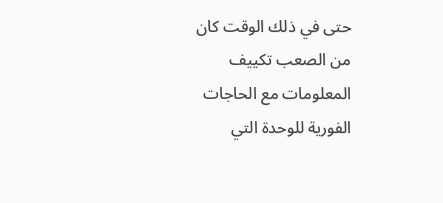حتى في ذلك الوقت كان من الصعب تكييف المعلومات مع الحاجات الفورية للوحدة التي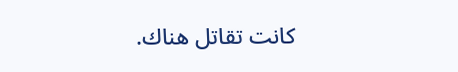كانت تقاتل هناك.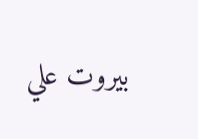بيروت علي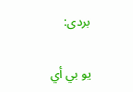بردى:

يو بي أي